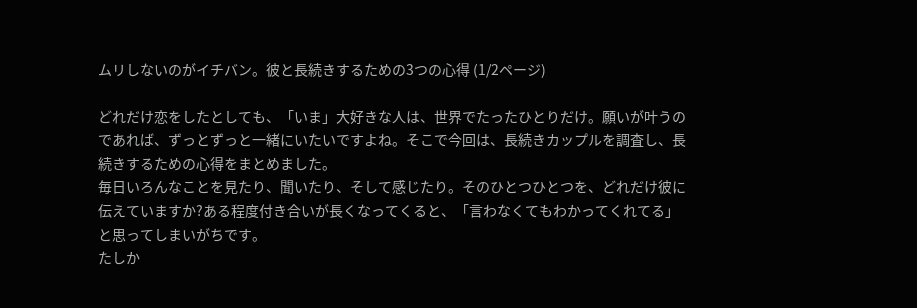ムリしないのがイチバン。彼と長続きするための3つの心得 (1/2ページ)

どれだけ恋をしたとしても、「いま」大好きな人は、世界でたったひとりだけ。願いが叶うのであれば、ずっとずっと一緒にいたいですよね。そこで今回は、長続きカップルを調査し、長続きするための心得をまとめました。
毎日いろんなことを見たり、聞いたり、そして感じたり。そのひとつひとつを、どれだけ彼に伝えていますか?ある程度付き合いが長くなってくると、「言わなくてもわかってくれてる」と思ってしまいがちです。
たしか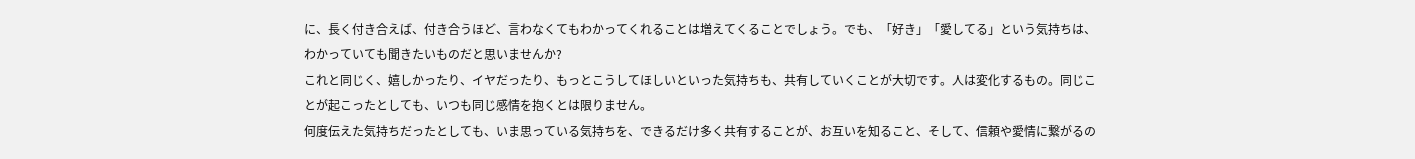に、長く付き合えば、付き合うほど、言わなくてもわかってくれることは増えてくることでしょう。でも、「好き」「愛してる」という気持ちは、わかっていても聞きたいものだと思いませんか?
これと同じく、嬉しかったり、イヤだったり、もっとこうしてほしいといった気持ちも、共有していくことが大切です。人は変化するもの。同じことが起こったとしても、いつも同じ感情を抱くとは限りません。
何度伝えた気持ちだったとしても、いま思っている気持ちを、できるだけ多く共有することが、お互いを知ること、そして、信頼や愛情に繋がるの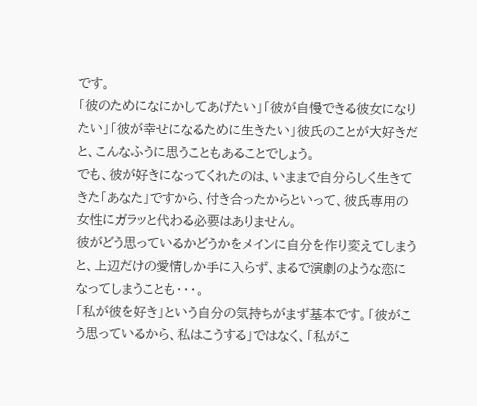です。
「彼のためになにかしてあげたい」「彼が自慢できる彼女になりたい」「彼が幸せになるために生きたい」彼氏のことが大好きだと、こんなふうに思うこともあることでしょう。
でも、彼が好きになってくれたのは、いままで自分らしく生きてきた「あなた」ですから、付き合ったからといって、彼氏専用の女性にガラッと代わる必要はありません。
彼がどう思っているかどうかをメインに自分を作り変えてしまうと、上辺だけの愛情しか手に入らず、まるで演劇のような恋になってしまうことも・・・。
「私が彼を好き」という自分の気持ちがまず基本です。「彼がこう思っているから、私はこうする」ではなく、「私がこ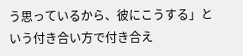う思っているから、彼にこうする」という付き合い方で付き合え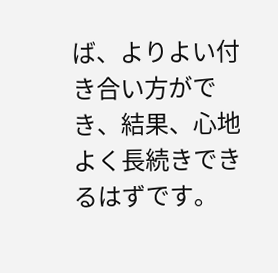ば、よりよい付き合い方ができ、結果、心地よく長続きできるはずです。